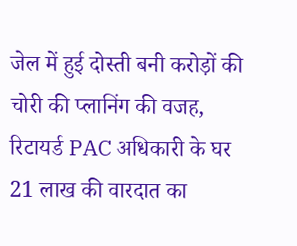जेल में हुई दोस्ती बनी करोड़ों की चोरी की प्लानिंग की वजह, रिटायर्ड PAC अधिकारी के घर 21 लाख की वारदात का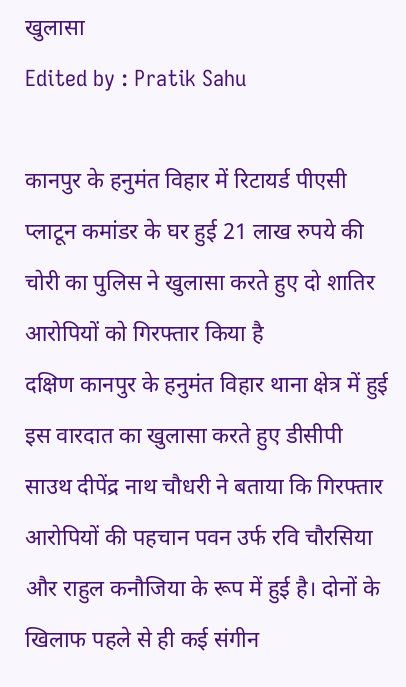खुलासा
Edited by : Pratik Sahu

कानपुर के हनुमंत विहार में रिटायर्ड पीएसी प्लाटून कमांडर के घर हुई 21 लाख रुपये की चोरी का पुलिस ने खुलासा करते हुए दो शातिर आरोपियों को गिरफ्तार किया है
दक्षिण कानपुर के हनुमंत विहार थाना क्षेत्र में हुई इस वारदात का खुलासा करते हुए डीसीपी साउथ दीपेंद्र नाथ चौधरी ने बताया कि गिरफ्तार आरोपियों की पहचान पवन उर्फ रवि चौरसिया और राहुल कनौजिया के रूप में हुई है। दोनों के खिलाफ पहले से ही कई संगीन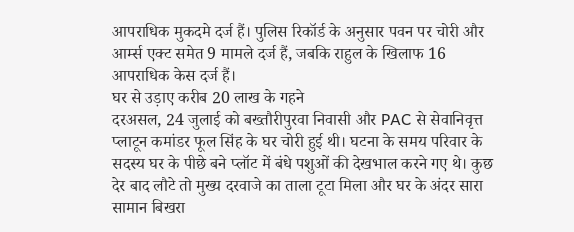आपराधिक मुकदमे दर्ज हैं। पुलिस रिकॉर्ड के अनुसार पवन पर चोरी और आर्म्स एक्ट समेत 9 मामले दर्ज हैं, जबकि राहुल के खिलाफ 16 आपराधिक केस दर्ज हैं।
घर से उड़ाए करीब 20 लाख के गहने
दरअसल, 24 जुलाई को बख्तौरीपुरवा निवासी और PAC से सेवानिवृत्त प्लाटून कमांडर फूल सिंह के घर चोरी हुई थी। घटना के समय परिवार के सदस्य घर के पीछे बने प्लॉट में बंधे पशुओं की देखभाल करने गए थे। कुछ देर बाद लौटे तो मुख्य दरवाजे का ताला टूटा मिला और घर के अंदर सारा सामान बिखरा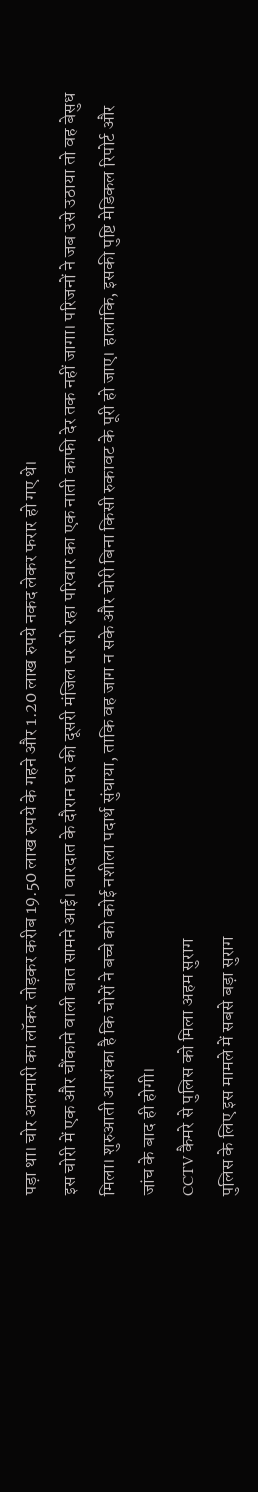पड़ा था। चोर अलमारी का लॉकर तोड़कर करीब 19.50 लाख रुपये के गहने और 1.20 लाख रुपये नकद लेकर फरार हो गए थे।
इस चोरी में एक और चौंकाने वाली बात सामने आई। वारदात के दौरान घर की दूसरी मंजिल पर सो रहा परिवार का एक नाती काफी देर तक नहीं जागा। परिजनों ने जब उसे उठाया तो वह बेसुध मिला। शुरुआती आशंका है कि चोरों ने बच्चे को कोई नशीला पदार्थ सुंघाया, ताकि वह जाग न सके और चोरी बिना किसी रुकावट के पूरी हो जाए। हालांकि, इसकी पुष्टि मेडिकल रिपोर्ट और जांच के बाद ही होगी।
CCTV कैमरे से पुलिस को मिला अहम सुराग
पुलिस के लिए इस मामले में सबसे बड़ा सुराग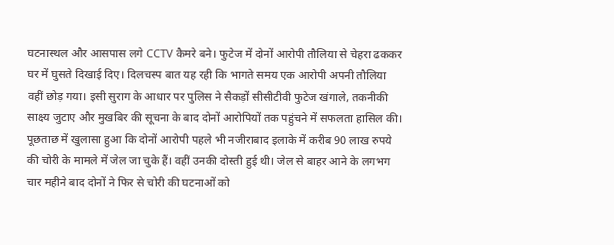घटनास्थल और आसपास लगे CCTV कैमरे बने। फुटेज में दोनों आरोपी तौलिया से चेहरा ढककर घर में घुसते दिखाई दिए। दिलचस्प बात यह रही कि भागते समय एक आरोपी अपनी तौलिया वहीं छोड़ गया। इसी सुराग के आधार पर पुलिस ने सैकड़ों सीसीटीवी फुटेज खंगाले, तकनीकी साक्ष्य जुटाए और मुखबिर की सूचना के बाद दोनों आरोपियों तक पहुंचने में सफलता हासिल की।
पूछताछ में खुलासा हुआ कि दोनों आरोपी पहले भी नजीराबाद इलाके में करीब 90 लाख रुपये की चोरी के मामले में जेल जा चुके हैं। वहीं उनकी दोस्ती हुई थी। जेल से बाहर आने के लगभग चार महीने बाद दोनों ने फिर से चोरी की घटनाओं को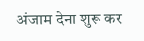अंजाम देना शुरू कर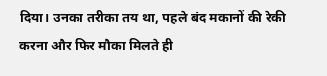दिया। उनका तरीका तय था, पहले बंद मकानों की रेकी करना और फिर मौका मिलते ही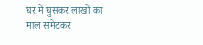घर में घुसकर लाखों का माल समेटकर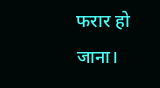फरार हो जाना।